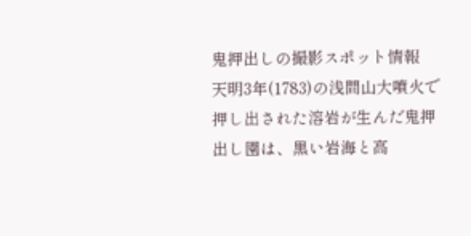鬼押出しの撮影スポット情報
天明3年(1783)の浅間山大噴火で押し出された溶岩が生んだ鬼押出し園は、黒い岩海と高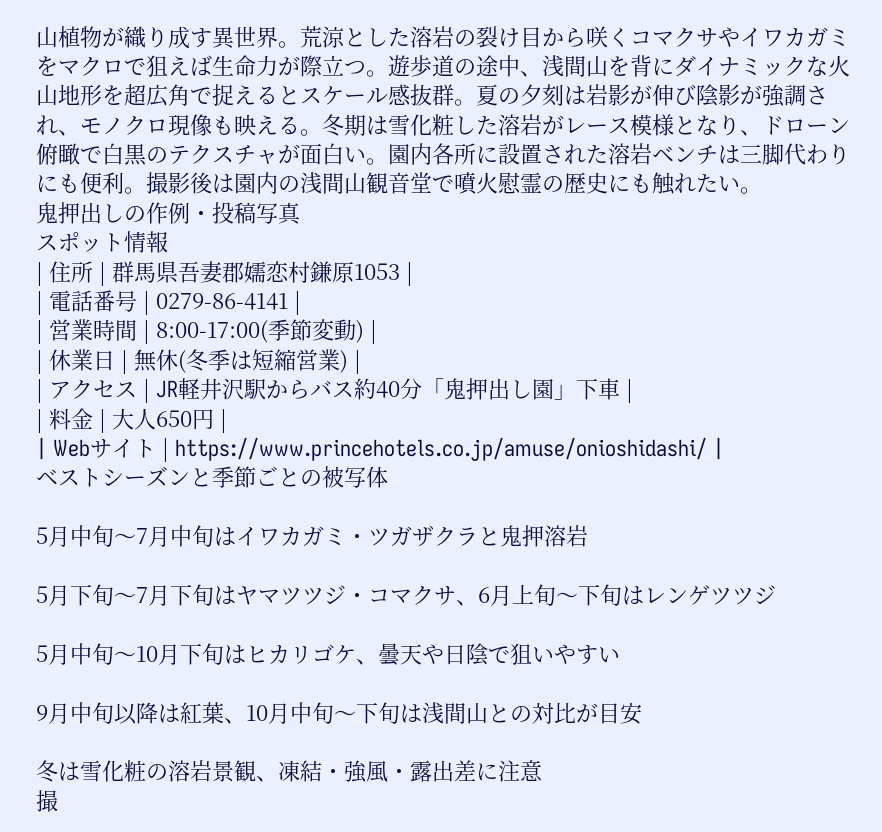山植物が織り成す異世界。荒涼とした溶岩の裂け目から咲くコマクサやイワカガミをマクロで狙えば生命力が際立つ。遊歩道の途中、浅間山を背にダイナミックな火山地形を超広角で捉えるとスケール感抜群。夏の夕刻は岩影が伸び陰影が強調され、モノクロ現像も映える。冬期は雪化粧した溶岩がレース模様となり、ドローン俯瞰で白黒のテクスチャが面白い。園内各所に設置された溶岩ベンチは三脚代わりにも便利。撮影後は園内の浅間山観音堂で噴火慰霊の歴史にも触れたい。
鬼押出しの作例・投稿写真
スポット情報
| 住所 | 群馬県吾妻郡嬬恋村鎌原1053 |
| 電話番号 | 0279-86-4141 |
| 営業時間 | 8:00-17:00(季節変動) |
| 休業日 | 無休(冬季は短縮営業) |
| アクセス | JR軽井沢駅からバス約40分「鬼押出し園」下車 |
| 料金 | 大人650円 |
| Webサイト | https://www.princehotels.co.jp/amuse/onioshidashi/ |
ベストシーズンと季節ごとの被写体

5月中旬〜7月中旬はイワカガミ・ツガザクラと鬼押溶岩

5月下旬〜7月下旬はヤマツツジ・コマクサ、6月上旬〜下旬はレンゲツツジ

5月中旬〜10月下旬はヒカリゴケ、曇天や日陰で狙いやすい

9月中旬以降は紅葉、10月中旬〜下旬は浅間山との対比が目安

冬は雪化粧の溶岩景観、凍結・強風・露出差に注意
撮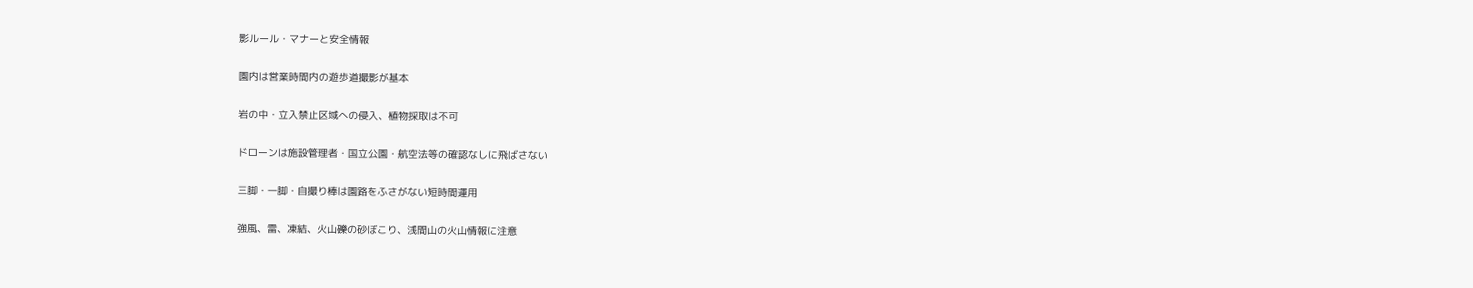影ルール・マナーと安全情報

園内は営業時間内の遊歩道撮影が基本

岩の中・立入禁止区域への侵入、植物採取は不可

ドローンは施設管理者・国立公園・航空法等の確認なしに飛ばさない

三脚・一脚・自撮り棒は園路をふさがない短時間運用

強風、雷、凍結、火山礫の砂ぼこり、浅間山の火山情報に注意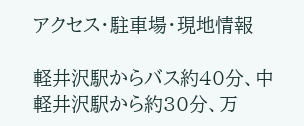アクセス・駐車場・現地情報

軽井沢駅からバス約40分、中軽井沢駅から約30分、万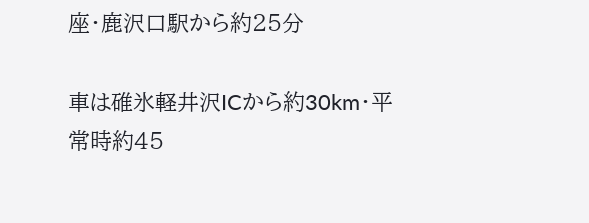座・鹿沢口駅から約25分

車は碓氷軽井沢ICから約30km・平常時約45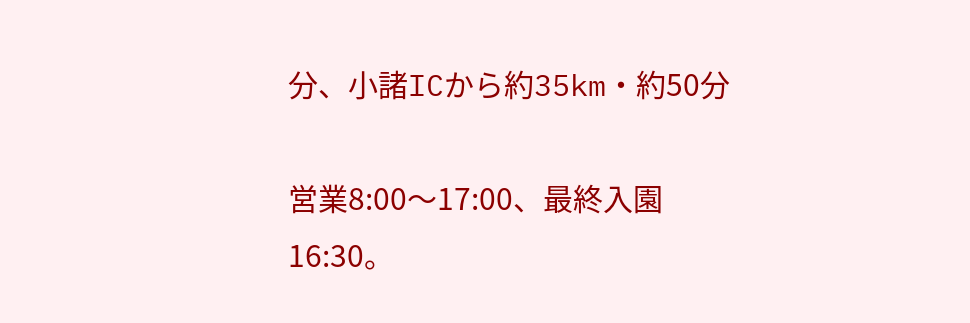分、小諸ICから約35km・約50分

営業8:00〜17:00、最終入園16:30。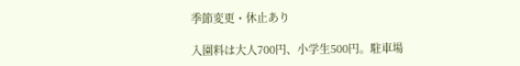季節変更・休止あり

入園料は大人700円、小学生500円。駐車場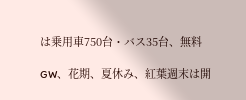は乗用車750台・バス35台、無料

GW、花期、夏休み、紅葉週末は開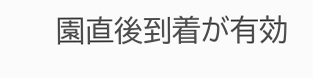園直後到着が有効